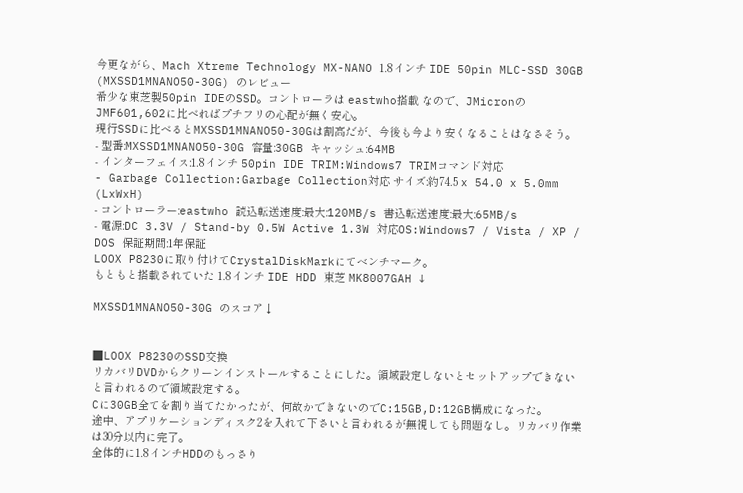今更ながら、Mach Xtreme Technology MX-NANO 1.8インチ IDE 50pin MLC-SSD 30GB (MXSSD1MNANO50-30G) のレビュー
希少な東芝製50pin IDEのSSD。コントローラは eastwho搭載 なので、JMicronのJMF601,602に比べればプチフリの心配が無く安心。
現行SSDに比べるとMXSSD1MNANO50-30Gは割高だが、今後も今より安くなることはなさそう。
- 型番:MXSSD1MNANO50-30G 容量:30GB キャッシュ:64MB
- インターフェイス:1.8インチ 50pin IDE TRIM:Windows7 TRIMコマンド対応
- Garbage Collection:Garbage Collection対応 サイズ:約74.5 x 54.0 x 5.0mm (LxWxH)
- コントローラー:eastwho 読込転送速度:最大:120MB/s 書込転送速度:最大:65MB/s
- 電源:DC 3.3V / Stand-by 0.5W Active 1.3W 対応OS:Windows7 / Vista / XP / DOS 保証期間:1年保証
LOOX P8230に取り付けてCrystalDiskMarkにてベンチマーク。
もともと搭載されていた 1.8インチ IDE HDD 東芝 MK8007GAH ↓

MXSSD1MNANO50-30G のスコア↓


■LOOX P8230のSSD交換
リカバリDVDからクリーンインストールすることにした。領域設定しないとセットアップできないと言われるので領域設定する。
Cに30GB全てを割り当てたかったが、何故かできないのでC:15GB,D:12GB構成になった。
途中、アプリケーションディスク2を入れて下さいと言われるが無視しても問題なし。リカバリ作業は30分以内に完了。
全体的に1.8インチHDDのもっさり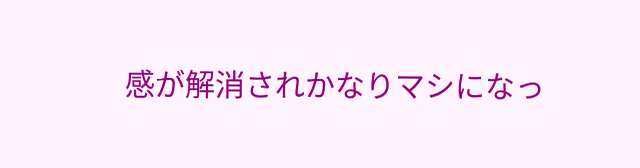感が解消されかなりマシになっ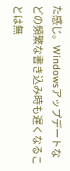た感じ。Windowsアップデートなどの頻繁な書き込み時も遅くなることは無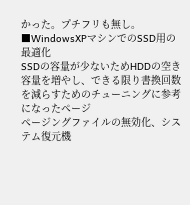かった。プチフリも無し。
■WindowsXPマシンでのSSD用の最適化
SSDの容量が少ないためHDDの空き容量を増やし、できる限り書換回数を減らすためのチューニングに参考になったページ
ページングファイルの無効化、システム復元機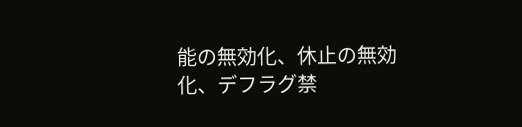能の無効化、休止の無効化、デフラグ禁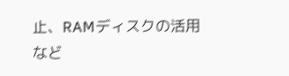止、RAMディスクの活用など